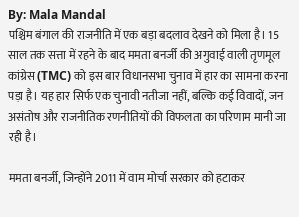By: Mala Mandal
पश्चिम बंगाल की राजनीति में एक बड़ा बदलाव देखने को मिला है। 15 साल तक सत्ता में रहने के बाद ममता बनर्जी की अगुवाई वाली तृणमूल कांग्रेस (TMC) को इस बार विधानसभा चुनाव में हार का सामना करना पड़ा है। यह हार सिर्फ एक चुनावी नतीजा नहीं, बल्कि कई विवादों, जन असंतोष और राजनीतिक रणनीतियों की विफलता का परिणाम मानी जा रही है।

ममता बनर्जी, जिन्होंने 2011 में वाम मोर्चा सरकार को हटाकर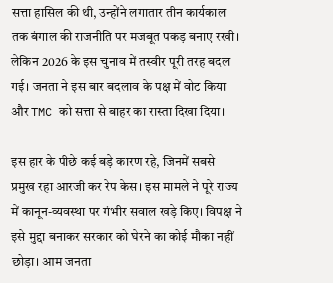सत्ता हासिल की थी, उन्होंने लगातार तीन कार्यकाल तक बंगाल की राजनीति पर मजबूत पकड़ बनाए रखी। लेकिन 2026 के इस चुनाव में तस्वीर पूरी तरह बदल गई। जनता ने इस बार बदलाव के पक्ष में वोट किया और TMC को सत्ता से बाहर का रास्ता दिखा दिया।

इस हार के पीछे कई बड़े कारण रहे, जिनमें सबसे प्रमुख रहा आरजी कर रेप केस। इस मामले ने पूरे राज्य में कानून-व्यवस्था पर गंभीर सवाल खड़े किए। विपक्ष ने इसे मुद्दा बनाकर सरकार को घेरने का कोई मौका नहीं छोड़ा। आम जनता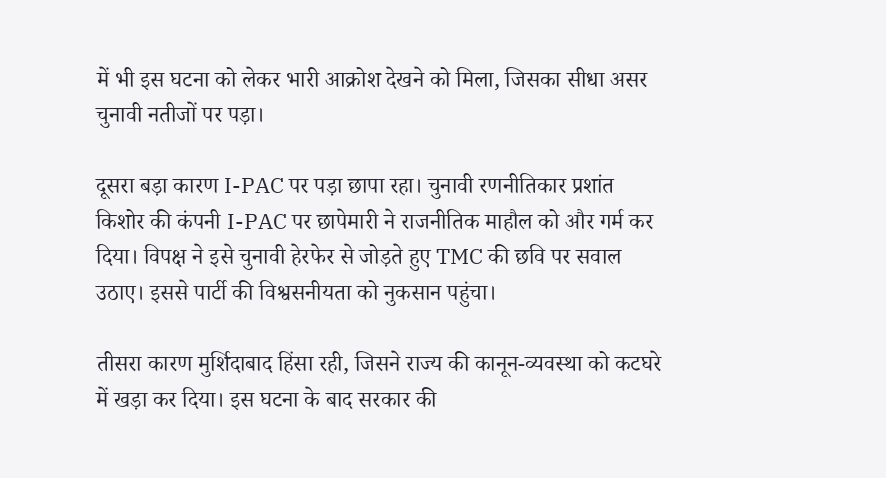में भी इस घटना को लेकर भारी आक्रोश देखने को मिला, जिसका सीधा असर चुनावी नतीजों पर पड़ा।

दूसरा बड़ा कारण I-PAC पर पड़ा छापा रहा। चुनावी रणनीतिकार प्रशांत किशोर की कंपनी I-PAC पर छापेमारी ने राजनीतिक माहौल को और गर्म कर दिया। विपक्ष ने इसे चुनावी हेरफेर से जोड़ते हुए TMC की छवि पर सवाल उठाए। इससे पार्टी की विश्वसनीयता को नुकसान पहुंचा।

तीसरा कारण मुर्शिदाबाद हिंसा रही, जिसने राज्य की कानून-व्यवस्था को कटघरे में खड़ा कर दिया। इस घटना के बाद सरकार की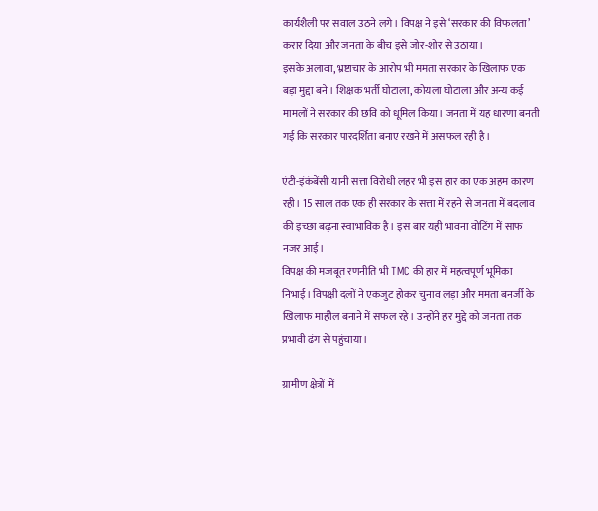कार्यशैली पर सवाल उठने लगे। विपक्ष ने इसे ‘सरकार की विफलता’ करार दिया और जनता के बीच इसे जोर-शोर से उठाया।
इसके अलावा, भ्रष्टाचार के आरोप भी ममता सरकार के खिलाफ एक बड़ा मुद्दा बने। शिक्षक भर्ती घोटाला, कोयला घोटाला और अन्य कई मामलों ने सरकार की छवि को धूमिल किया। जनता में यह धारणा बनती गई कि सरकार पारदर्शिता बनाए रखने में असफल रही है।

एंटी-इंकंबेंसी यानी सत्ता विरोधी लहर भी इस हार का एक अहम कारण रही। 15 साल तक एक ही सरकार के सत्ता में रहने से जनता में बदलाव की इच्छा बढ़ना स्वाभाविक है। इस बार यही भावना वोटिंग में साफ नजर आई।
विपक्ष की मजबूत रणनीति भी TMC की हार में महत्वपूर्ण भूमिका निभाई। विपक्षी दलों ने एकजुट होकर चुनाव लड़ा और ममता बनर्जी के खिलाफ माहौल बनाने में सफल रहे। उन्होंने हर मुद्दे को जनता तक प्रभावी ढंग से पहुंचाया।

ग्रामीण क्षेत्रों में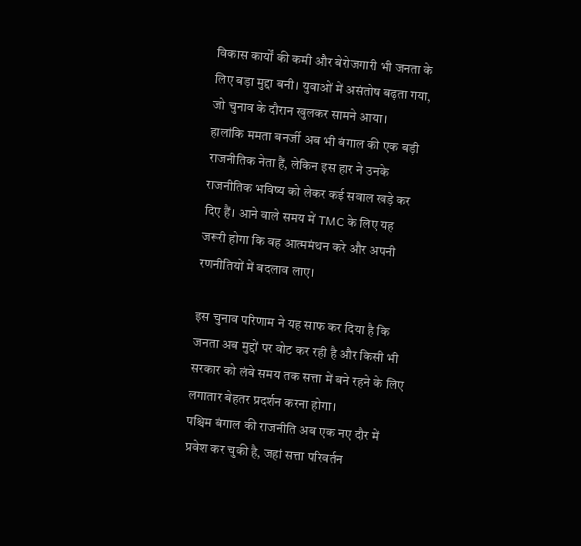विकास कार्यों की कमी और बेरोजगारी भी जनता के लिए बड़ा मुद्दा बनी। युवाओं में असंतोष बढ़ता गया, जो चुनाव के दौरान खुलकर सामने आया।
हालांकि ममता बनर्जी अब भी बंगाल की एक बड़ी राजनीतिक नेता हैं, लेकिन इस हार ने उनके राजनीतिक भविष्य को लेकर कई सवाल खड़े कर दिए हैं। आने वाले समय में TMC के लिए यह जरूरी होगा कि वह आत्ममंथन करे और अपनी रणनीतियों में बदलाव लाए।

इस चुनाव परिणाम ने यह साफ कर दिया है कि जनता अब मुद्दों पर वोट कर रही है और किसी भी सरकार को लंबे समय तक सत्ता में बने रहने के लिए लगातार बेहतर प्रदर्शन करना होगा।
पश्चिम बंगाल की राजनीति अब एक नए दौर में प्रवेश कर चुकी है, जहां सत्ता परिवर्तन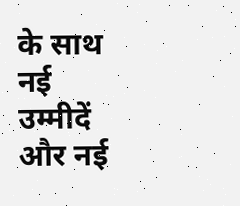के साथ नई उम्मीदें और नई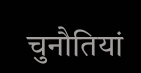चुनौतियां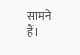सामने हैं।